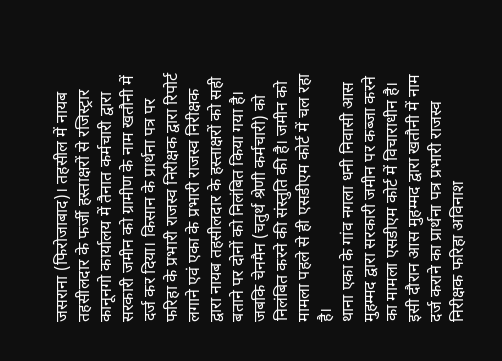जसराना (फिरोजाबाद)। तहसील में नायब तहसीलदार के फर्जी हस्ताक्षरों से रजिस्ट्रार कानूनगो कार्यालय में तैनात कर्मचारी द्वारा सरकारी जमीन को ग्रामीण के नाम खतौनी में दर्ज कर दिया। किसान के प्रार्थना पत्र पर फरिहा के प्रभारी राजस्व निरीक्षक द्वारा रिपोर्ट लगाने एवं एका के प्रभारी राजस्व निरीक्षक द्वारा नायब तहसीलदार के हस्ताक्षरों को सही बताने पर दोनों को निलंबित किया गया है। जबकि चेनमैन (चतुर्थ श्रेणी कर्मचारी) को निलंबित करने की संस्तुति की है। जमीन को मामला पहले से ही एसडीएम कोर्ट में चल रहा है।
थाना एका के गांव नगला धनी निवासी आस मुहम्मद द्वारा सरकारी जमीन पर कब्जा करने का मामला एसडीएम कोर्ट में विचाराधीन है। इसी दौरान आस मुहम्मद द्वारा खतौनी में नाम दर्ज कराने का प्रार्थना पत्र प्रभारी राजस्व निरीक्षक फरिहा अविनाश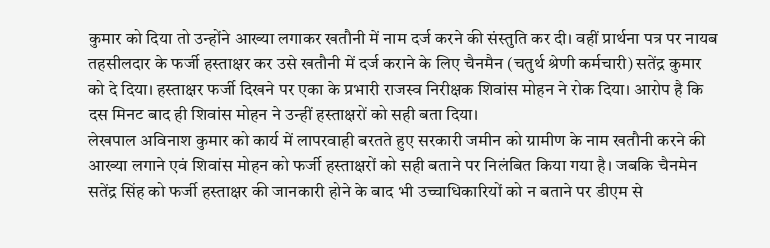कुमार को दिया तो उन्होंने आख्या लगाकर खतौनी में नाम दर्ज करने की संस्तुति कर दी। वहीं प्रार्थना पत्र पर नायब तहसीलदार के फर्जी हस्ताक्षर कर उसे खतौनी में दर्ज कराने के लिए चैनमैन (चतुर्थ श्रेणी कर्मचारी) सतेंद्र कुमार को दे दिया। हस्ताक्षर फर्जी दिखने पर एका के प्रभारी राजस्व निरीक्षक शिवांस मोहन ने रोक दिया। आरोप है कि दस मिनट बाद ही शिवांस मोहन ने उन्हीं हस्ताक्षरों को सही बता दिया।
लेखपाल अविनाश कुमार को कार्य में लापरवाही बरतते हुए सरकारी जमीन को ग्रामीण के नाम खतौनी करने की आख्या लगाने एवं शिवांस मोहन को फर्जी हस्ताक्षरों को सही बताने पर निलंबित किया गया है। जबकि चैनमेन सतेंद्र सिंह को फर्जी हस्ताक्षर की जानकारी होने के बाद भी उच्चाधिकारियों को न बताने पर डीएम से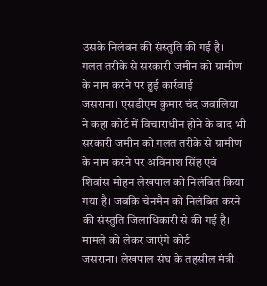उसके निलंबन की संस्तुति की गई है।
गलत तरीके से सरकारी जमीन को ग्रामीण के नाम करने पर हुई कार्रवाई
जसराना। एसडीएम कुमार चंद जवालिया ने कहा कोर्ट में विचाराधीन होने के बाद भी सरकारी जमीन को गलत तरीके से ग्रामीण के नाम करने पर अविनाश सिंह एवं शिवांस मोहन लेखपाल को निलंबित किया गया है। जबकि चेनमैन को निलंबित करने की संस्तुति जिलाधिकारी से की गई है।
मामले को लेकर जाएंगे कोर्ट
जसराना। लेखपाल संघ के तहसील मंत्री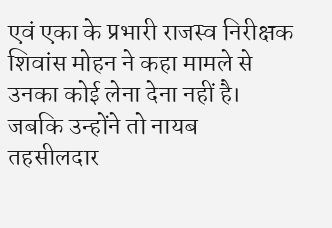एवं एका के प्रभारी राजस्व निरीक्षक शिवांस मोहन ने कहा मामले से उनका कोई लेना देना नहीं है। जबकि उन्होंने तो नायब तहसीलदार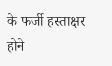के फर्जी हस्ताक्षर होने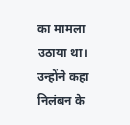का मामला उठाया था। उन्होंने कहा निलंबन के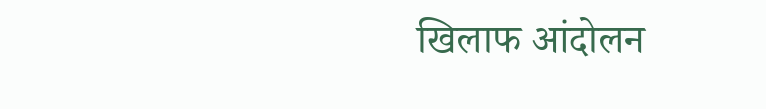खिलाफ आंदोलन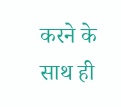करने के साथ ही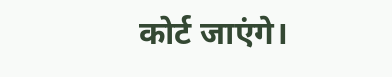कोर्ट जाएंगे।